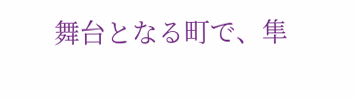舞台となる町で、隼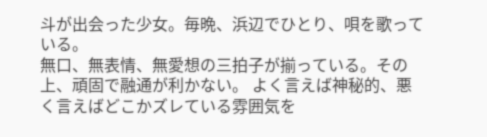斗が出会った少女。毎晩、浜辺でひとり、唄を歌っている。
無口、無表情、無愛想の三拍子が揃っている。その上、頑固で融通が利かない。 よく言えば神秘的、悪く言えばどこかズレている雰囲気を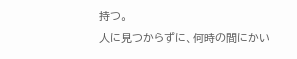持つ。
人に見つからずに、何時の間にかい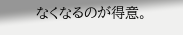なくなるのが得意。